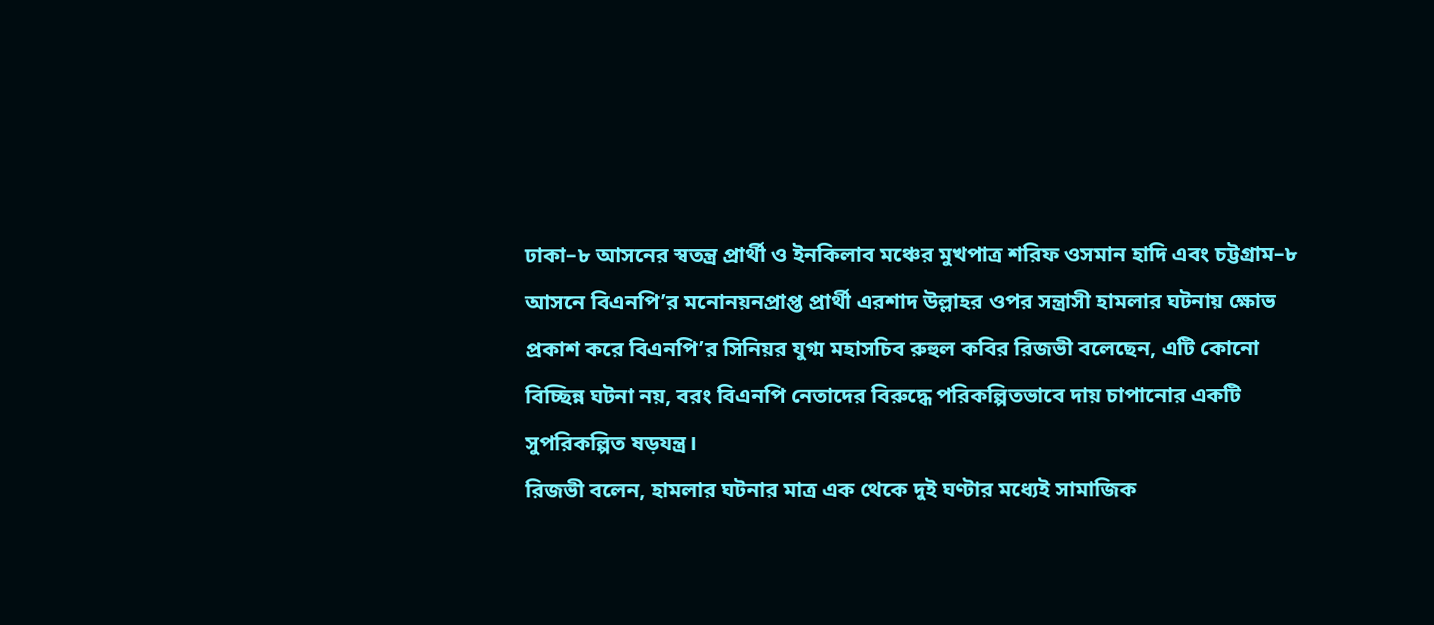ঢাকা–৮ আসনের স্বতন্ত্র প্রার্থী ও ইনকিলাব মঞ্চের মুখপাত্র শরিফ ওসমান হাদি এবং চট্টগ্রাম–৮ আসনে বিএনপি’র মনোনয়নপ্রাপ্ত প্রার্থী এরশাদ উল্লাহর ওপর সন্ত্রাসী হামলার ঘটনায় ক্ষোভ প্রকাশ করে বিএনপি’র সিনিয়র যুগ্ম মহাসচিব রুহুল কবির রিজভী বলেছেন, এটি কোনো বিচ্ছিন্ন ঘটনা নয়, বরং বিএনপি নেতাদের বিরুদ্ধে পরিকল্পিতভাবে দায় চাপানোর একটি সুপরিকল্পিত ষড়যন্ত্র।
রিজভী বলেন, হামলার ঘটনার মাত্র এক থেকে দুই ঘণ্টার মধ্যেই সামাজিক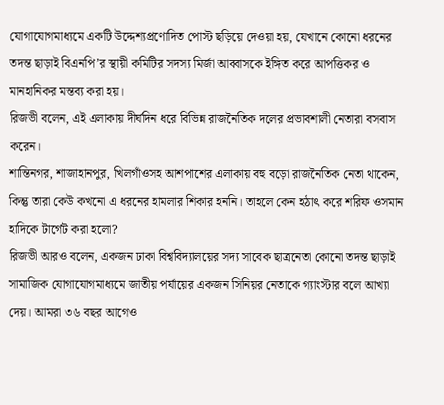যোগাযোগমাধ্যমে একটি উদ্দেশ্যপ্রণোদিত পোস্ট ছড়িয়ে দেওয়া হয়, যেখানে কোনো ধরনের তদন্ত ছাড়াই বিএনপি’র স্থায়ী কমিটির সদস্য মির্জা আব্বাসকে ইঙ্গিত করে আপত্তিকর ও মানহানিকর মন্তব্য করা হয়।
রিজভী বলেন, এই এলাকায় দীর্ঘদিন ধরে বিভিন্ন রাজনৈতিক দলের প্রভাবশালী নেতারা বসবাস করেন।
শান্তিনগর, শাজাহানপুর, খিলগাঁওসহ আশপাশের এলাকায় বহু বড়ো রাজনৈতিক নেতা থাকেন, কিন্তু তারা কেউ কখনো এ ধরনের হামলার শিকার হননি। তাহলে কেন হঠাৎ করে শরিফ ওসমান হাদিকে টার্গেট করা হলো?
রিজভী আরও বলেন, একজন ঢাকা বিশ্ববিদ্যালয়ের সদ্য সাবেক ছাত্রনেতা কোনো তদন্ত ছাড়াই সামাজিক যোগাযোগমাধ্যমে জাতীয় পর্যায়ের একজন সিনিয়র নেতাকে গ্যাংস্টার বলে আখ্যা দেয়। আমরা ৩৬ বছর আগেও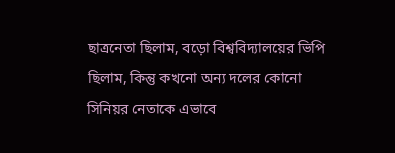ছাত্রনেতা ছিলাম, বড়ো বিশ্ববিদ্যালয়ের ভিপি ছিলাম, কিন্তু কখনো অন্য দলের কোনো সিনিয়র নেতাকে এভাবে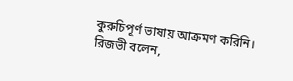কুরুচিপূর্ণ ভাষায় আক্রমণ করিনি।
রিজভী বলেন,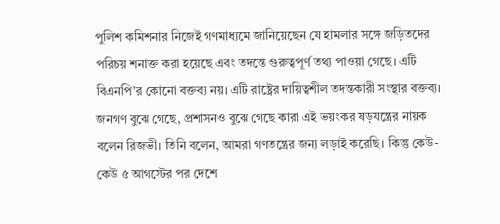পুলিশ কমিশনার নিজেই গণমাধ্যমে জানিয়েছেন যে হামলার সঙ্গে জড়িতদের পরিচয় শনাক্ত করা হয়েছে এবং তদন্তে গুরুত্বপূর্ণ তথ্য পাওয়া গেছে। এটি বিএনপি’র কোনো বক্তব্য নয়। এটি রাষ্ট্রের দায়িত্বশীল তদন্তকারী সংস্থার বক্তব্য।
জনগণ বুঝে গেছে, প্রশাসনও বুঝে গেছে কারা এই ভয়ংকর ষড়যন্ত্রের নায়ক বলেন রিজভী। তিনি বলেন, আমরা গণতন্ত্রের জন্য লড়াই করেছি। কিন্তু কেউ-কেউ ৫ আগস্টের পর দেশে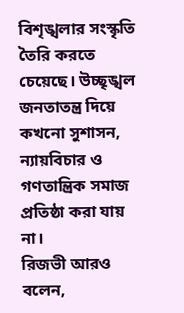বিশৃঙ্খলার সংস্কৃতি তৈরি করতে চেয়েছে। উচ্ছৃঙ্খল জনতাতন্ত্র দিয়ে কখনো সুশাসন, ন্যায়বিচার ও গণতান্ত্রিক সমাজ প্রতিষ্ঠা করা যায় না।
রিজভী আরও বলেন,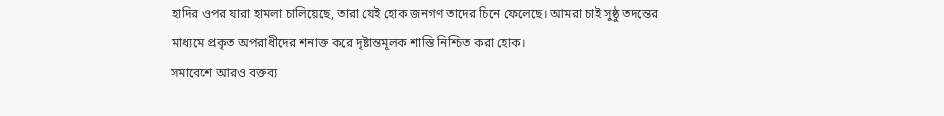হাদির ওপর যারা হামলা চালিয়েছে, তারা যেই হোক জনগণ তাদের চিনে ফেলেছে। আমরা চাই সুষ্ঠু তদন্তের মাধ্যমে প্রকৃত অপরাধীদের শনাক্ত করে দৃষ্টান্তমূলক শাস্তি নিশ্চিত করা হোক।
সমাবেশে আরও বক্তব্য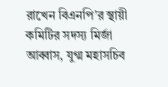রাখেন বিএনপি’র স্থায়ী কমিটির সদস্য মির্জা আব্বাস, যুগ্ম মহাসচিব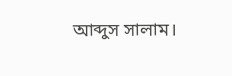আব্দুস সালাম।